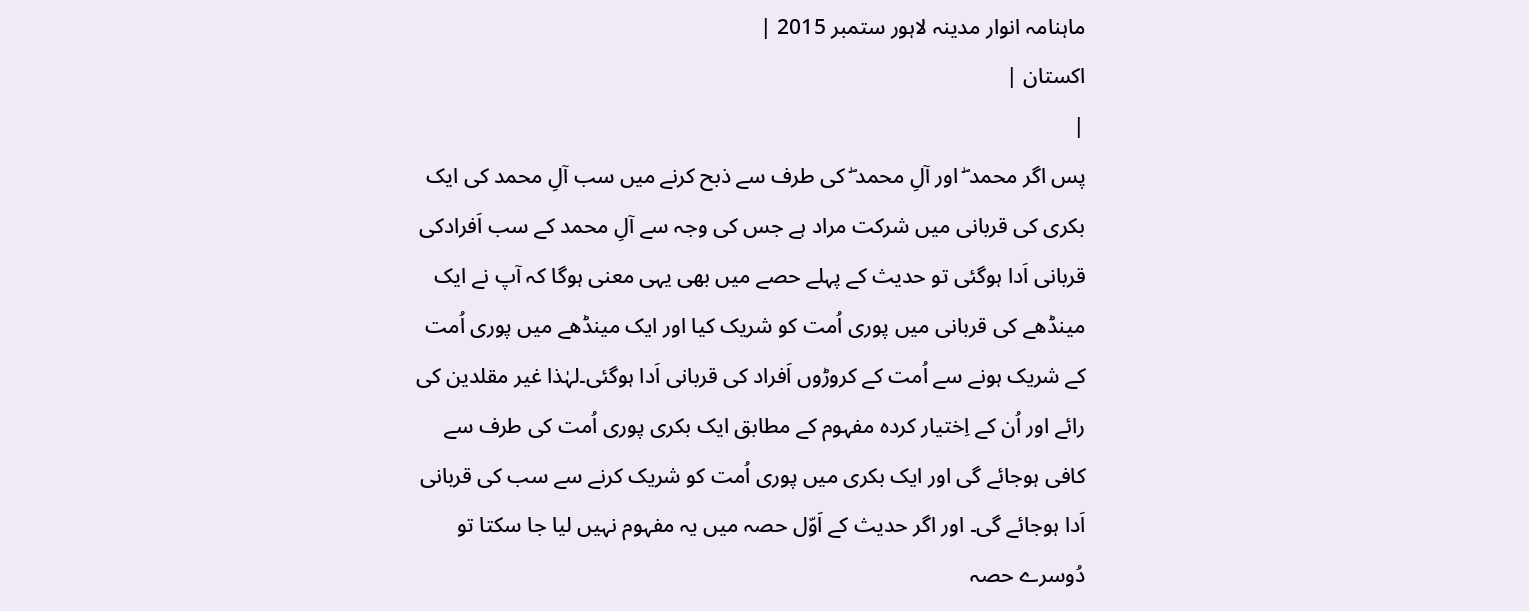ماہنامہ انوار مدینہ لاہور ستمبر 2015 |
اكستان |
|
پس اگر محمد ۖ اور آلِ محمد ۖ کی طرف سے ذبح کرنے میں سب آلِ محمد کی ایک بکری کی قربانی میں شرکت مراد ہے جس کی وجہ سے آلِ محمد کے سب اَفرادکی قربانی اَدا ہوگئی تو حدیث کے پہلے حصے میں بھی یہی معنی ہوگا کہ آپ نے ایک مینڈھے کی قربانی میں پوری اُمت کو شریک کیا اور ایک مینڈھے میں پوری اُمت کے شریک ہونے سے اُمت کے کروڑوں اَفراد کی قربانی اَدا ہوگئی۔لہٰذا غیر مقلدین کی رائے اور اُن کے اِختیار کردہ مفہوم کے مطابق ایک بکری پوری اُمت کی طرف سے کافی ہوجائے گی اور ایک بکری میں پوری اُمت کو شریک کرنے سے سب کی قربانی اَدا ہوجائے گی۔ اور اگر حدیث کے اَوّل حصہ میں یہ مفہوم نہیں لیا جا سکتا تو دُوسرے حصہ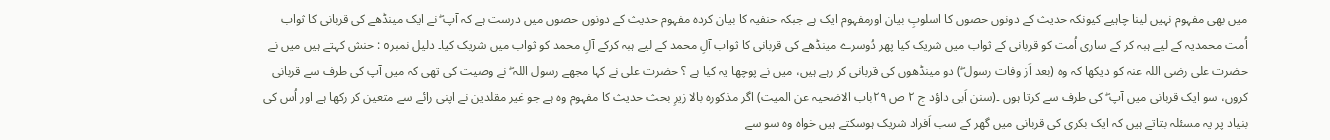میں بھی مفہوم نہیں لینا چاہیے کیونکہ حدیث کے دونوں حصوں کا اسلوبِ بیان اورمفہوم ایک ہے جبکہ حنفیہ کا بیان کردہ مفہوم حدیث کے دونوں حصوں میں درست ہے کہ آپ ۖ نے ایک مینڈھے کی قربانی کا ثواب اُمت محمدیہ کے لیے ہبہ کر کے ساری اُمت کو قربانی کے ثواب میں شریک کیا پھر دُوسرے مینڈھے کی قربانی کا ثواب آلِ محمد کے لیے ہبہ کرکے آلِ محمد کو ثواب میں شریک کیا۔ دلیل نمبر٥ : حنش کہتے ہیں میں نے حضرت علی رضی اللہ عنہ کو دیکھا کہ وہ (بعد اَز وفات رسول ۖ) دو مینڈھوں کی قربانی کر رہے ہیں، میں نے پوچھا یہ کیا ہے ؟ حضرت علی نے کہا مجھے رسول اللہ ۖ نے وصیت کی تھی کہ میں آپ کی طرف سے قربانی کروں، سو ایک قربانی میں آپ ۖ کی طرف سے کرتا ہوں ۔(سنن اَبی داؤد ج ٢ ص ٢٩باب الاضحیہ عن المیت) اگر مذکورہ بالا زیرِ بحث حدیث کا مفہوم وہ ہے جو غیر مقلدین نے اپنی رائے سے متعین کر رکھا ہے اور اُس کی بنیاد پر یہ مسئلہ بتاتے ہیں کہ ایک بکری کی قربانی میں گھر کے سب اَفراد شریک ہوسکتے ہیں خواہ وہ سو سے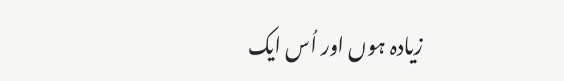زیادہ ہوں اور اُس ایک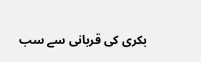بکری کی قربانی سے سب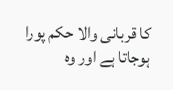کا قربانی والا حکم پورا ہوجاتا ہے اور وہ